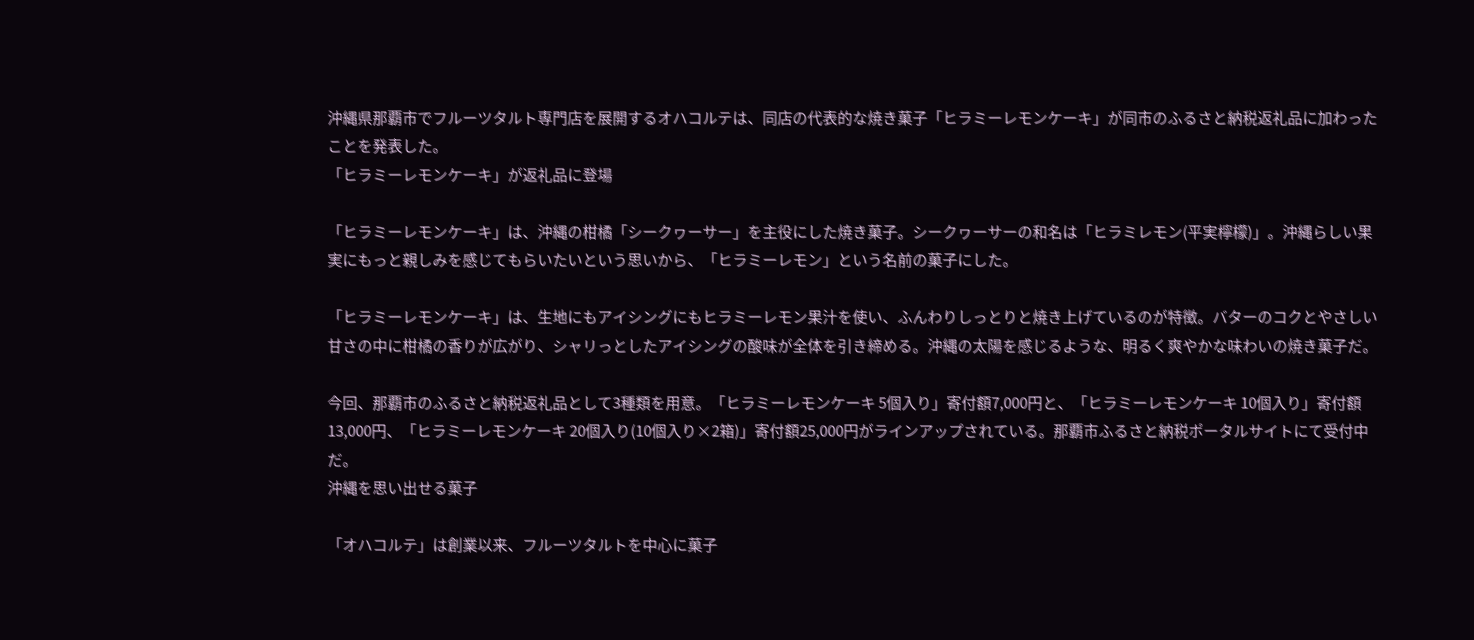沖縄県那覇市でフルーツタルト専門店を展開するオハコルテは、同店の代表的な焼き菓子「ヒラミーレモンケーキ」が同市のふるさと納税返礼品に加わったことを発表した。
「ヒラミーレモンケーキ」が返礼品に登場

「ヒラミーレモンケーキ」は、沖縄の柑橘「シークヮーサー」を主役にした焼き菓子。シークヮーサーの和名は「ヒラミレモン(平実檸檬)」。沖縄らしい果実にもっと親しみを感じてもらいたいという思いから、「ヒラミーレモン」という名前の菓子にした。

「ヒラミーレモンケーキ」は、生地にもアイシングにもヒラミーレモン果汁を使い、ふんわりしっとりと焼き上げているのが特徴。バターのコクとやさしい甘さの中に柑橘の香りが広がり、シャリっとしたアイシングの酸味が全体を引き締める。沖縄の太陽を感じるような、明るく爽やかな味わいの焼き菓子だ。

今回、那覇市のふるさと納税返礼品として3種類を用意。「ヒラミーレモンケーキ 5個入り」寄付額7,000円と、「ヒラミーレモンケーキ 10個入り」寄付額13,000円、「ヒラミーレモンケーキ 20個入り(10個入り×2箱)」寄付額25,000円がラインアップされている。那覇市ふるさと納税ポータルサイトにて受付中だ。
沖縄を思い出せる菓子

「オハコルテ」は創業以来、フルーツタルトを中心に菓子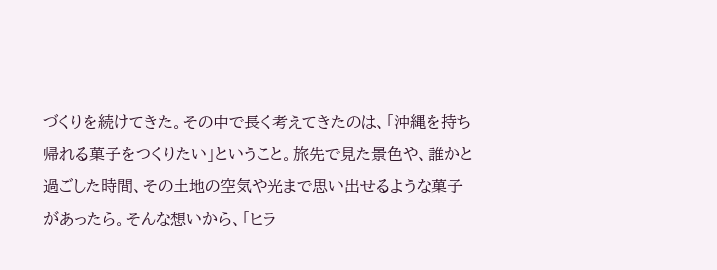づくりを続けてきた。その中で長く考えてきたのは、「沖縄を持ち帰れる菓子をつくりたい」ということ。旅先で見た景色や、誰かと過ごした時間、その土地の空気や光まで思い出せるような菓子があったら。そんな想いから、「ヒラ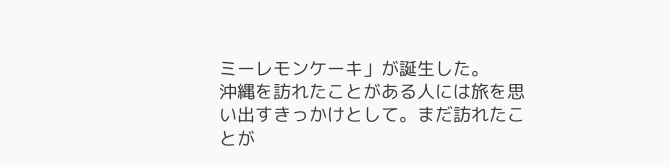ミーレモンケーキ」が誕生した。
沖縄を訪れたことがある人には旅を思い出すきっかけとして。まだ訪れたことが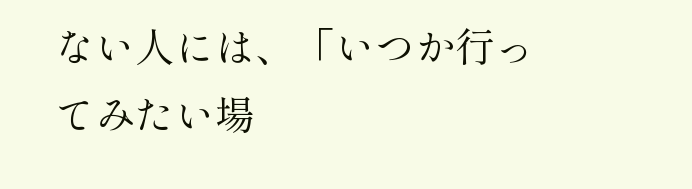ない人には、「いつか行ってみたい場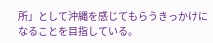所」として沖縄を感じてもらうきっかけになることを目指している。